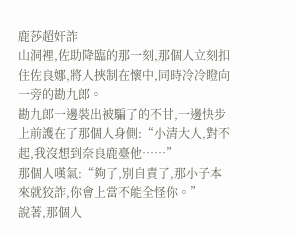鹿莎超奸詐
山洞裡,佐助降臨的那一刻,那個人立刻扣住佐良娜,將人挾制在懷中,同時冷冷瞪向一旁的勘九郎。
勘九郎一邊裝出被騙了的不甘,一邊快步上前護在了那個人身側:“小清大人,對不起,我沒想到奈良鹿臺他……”
那個人嘆氣:“夠了,別自責了,那小子本來就狡詐,你會上當不能全怪你。”
說著,那個人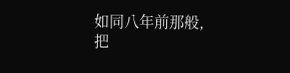如同八年前那般,把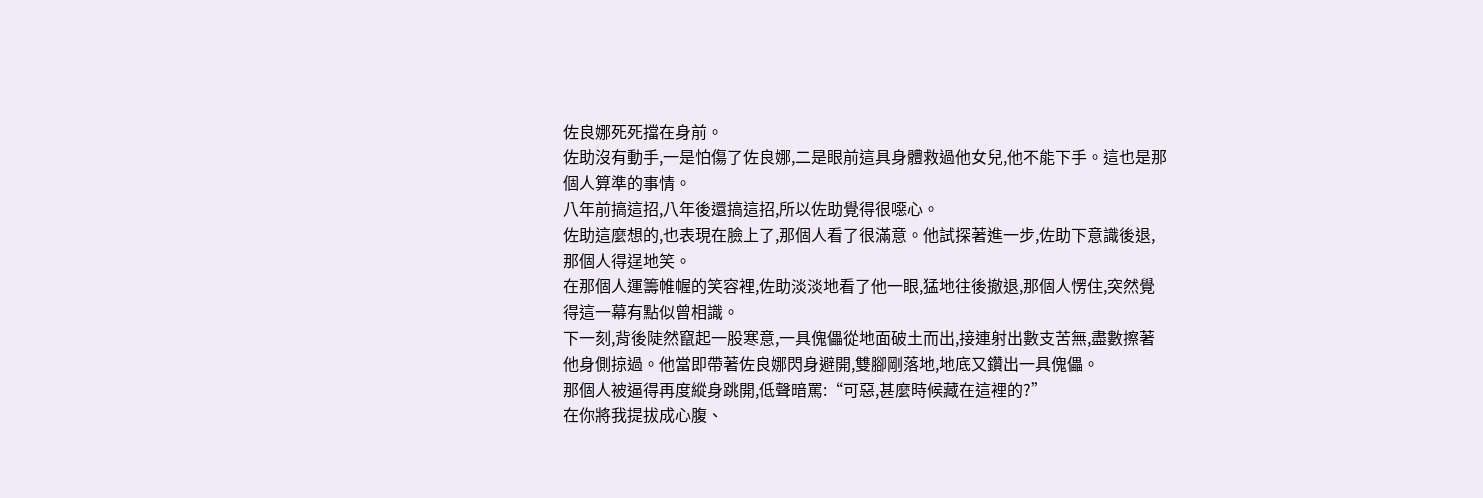佐良娜死死擋在身前。
佐助沒有動手,一是怕傷了佐良娜,二是眼前這具身體救過他女兒,他不能下手。這也是那個人算準的事情。
八年前搞這招,八年後還搞這招,所以佐助覺得很噁心。
佐助這麼想的,也表現在臉上了,那個人看了很滿意。他試探著進一步,佐助下意識後退,那個人得逞地笑。
在那個人運籌帷幄的笑容裡,佐助淡淡地看了他一眼,猛地往後撤退,那個人愣住,突然覺得這一幕有點似曾相識。
下一刻,背後陡然竄起一股寒意,一具傀儡從地面破土而出,接連射出數支苦無,盡數擦著他身側掠過。他當即帶著佐良娜閃身避開,雙腳剛落地,地底又鑽出一具傀儡。
那個人被逼得再度縱身跳開,低聲暗罵:“可惡,甚麼時候藏在這裡的?”
在你將我提拔成心腹、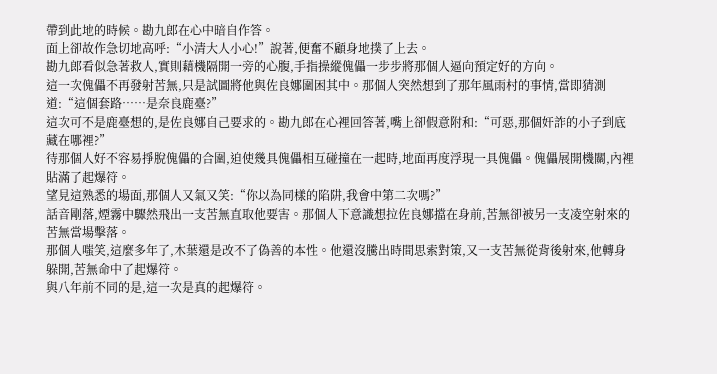帶到此地的時候。勘九郎在心中暗自作答。
面上卻故作急切地高呼:“小清大人小心!”說著,便奮不顧身地撲了上去。
勘九郎看似急著救人,實則藉機隔開一旁的心腹,手指操縱傀儡一步步將那個人逼向預定好的方向。
這一次傀儡不再發射苦無,只是試圖將他與佐良娜圍困其中。那個人突然想到了那年風雨村的事情,當即猜測道:“這個套路……是奈良鹿臺?”
這次可不是鹿臺想的,是佐良娜自己要求的。勘九郎在心裡回答著,嘴上卻假意附和:“可惡,那個奸詐的小子到底藏在哪裡?”
待那個人好不容易掙脫傀儡的合圍,迫使幾具傀儡相互碰撞在一起時,地面再度浮現一具傀儡。傀儡展開機關,內裡貼滿了起爆符。
望見這熟悉的場面,那個人又氣又笑:“你以為同樣的陷阱,我會中第二次嗎?”
話音剛落,煙霧中驟然飛出一支苦無直取他要害。那個人下意識想拉佐良娜擋在身前,苦無卻被另一支凌空射來的苦無當場擊落。
那個人嗤笑,這麼多年了,木葉還是改不了偽善的本性。他還沒騰出時間思索對策,又一支苦無從背後射來,他轉身躲開,苦無命中了起爆符。
與八年前不同的是,這一次是真的起爆符。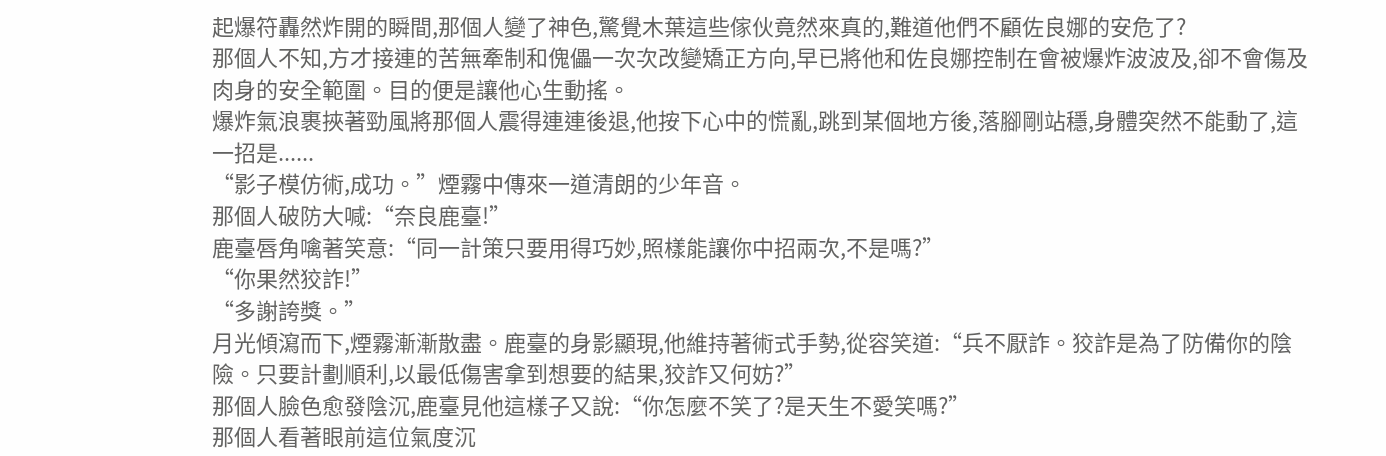起爆符轟然炸開的瞬間,那個人變了神色,驚覺木葉這些傢伙竟然來真的,難道他們不顧佐良娜的安危了?
那個人不知,方才接連的苦無牽制和傀儡一次次改變矯正方向,早已將他和佐良娜控制在會被爆炸波波及,卻不會傷及肉身的安全範圍。目的便是讓他心生動搖。
爆炸氣浪裹挾著勁風將那個人震得連連後退,他按下心中的慌亂,跳到某個地方後,落腳剛站穩,身體突然不能動了,這一招是......
“影子模仿術,成功。”煙霧中傳來一道清朗的少年音。
那個人破防大喊:“奈良鹿臺!”
鹿臺唇角噙著笑意:“同一計策只要用得巧妙,照樣能讓你中招兩次,不是嗎?”
“你果然狡詐!”
“多謝誇獎。”
月光傾瀉而下,煙霧漸漸散盡。鹿臺的身影顯現,他維持著術式手勢,從容笑道:“兵不厭詐。狡詐是為了防備你的陰險。只要計劃順利,以最低傷害拿到想要的結果,狡詐又何妨?”
那個人臉色愈發陰沉,鹿臺見他這樣子又說:“你怎麼不笑了?是天生不愛笑嗎?”
那個人看著眼前這位氣度沉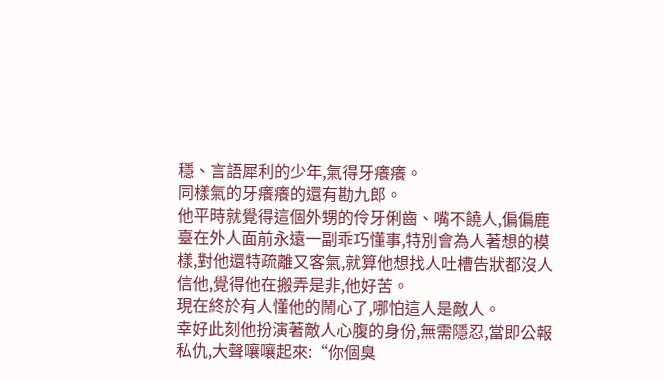穩、言語犀利的少年,氣得牙癢癢。
同樣氣的牙癢癢的還有勘九郎。
他平時就覺得這個外甥的伶牙俐齒、嘴不饒人,偏偏鹿臺在外人面前永遠一副乖巧懂事,特別會為人著想的模樣,對他還特疏離又客氣,就算他想找人吐槽告狀都沒人信他,覺得他在搬弄是非,他好苦。
現在終於有人懂他的鬧心了,哪怕這人是敵人。
幸好此刻他扮演著敵人心腹的身份,無需隱忍,當即公報私仇,大聲嚷嚷起來:“你個臭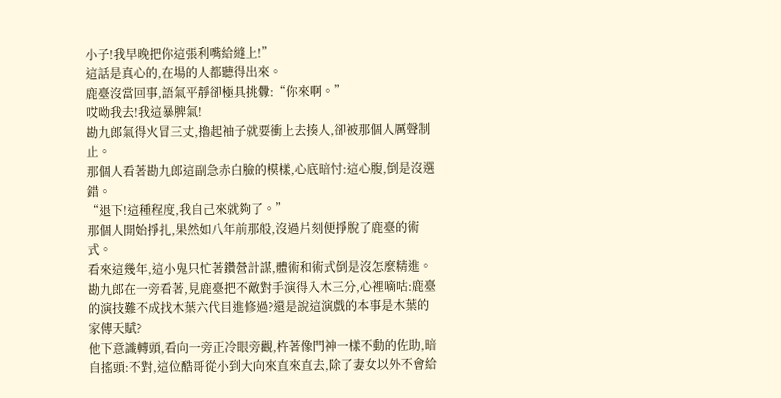小子!我早晚把你這張利嘴給縫上!”
這話是真心的,在場的人都聽得出來。
鹿臺沒當回事,語氣平靜卻極具挑釁:“你來啊。”
哎呦我去!我這暴脾氣!
勘九郎氣得火冒三丈,擼起袖子就要衝上去揍人,卻被那個人厲聲制止。
那個人看著勘九郎這副急赤白臉的模樣,心底暗忖:這心腹,倒是沒選錯。
“退下!這種程度,我自己來就夠了。”
那個人開始掙扎,果然如八年前那般,沒過片刻便掙脫了鹿臺的術式。
看來這幾年,這小鬼只忙著鑽營計謀,體術和術式倒是沒怎麼精進。
勘九郎在一旁看著,見鹿臺把不敵對手演得入木三分,心裡嘀咕:鹿臺的演技難不成找木葉六代目進修過?還是說這演戲的本事是木葉的家傳天賦?
他下意識轉頭,看向一旁正冷眼旁觀,杵著像門神一樣不動的佐助,暗自搖頭:不對,這位酷哥從小到大向來直來直去,除了妻女以外不會給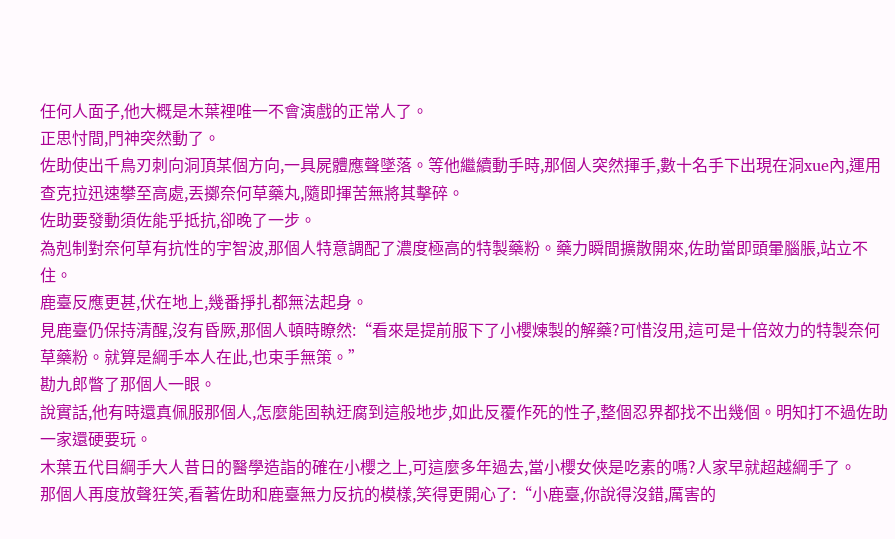任何人面子,他大概是木葉裡唯一不會演戲的正常人了。
正思忖間,門神突然動了。
佐助使出千鳥刃刺向洞頂某個方向,一具屍體應聲墜落。等他繼續動手時,那個人突然揮手,數十名手下出現在洞xue內,運用查克拉迅速攀至高處,丟擲奈何草藥丸,隨即揮苦無將其擊碎。
佐助要發動須佐能乎抵抗,卻晚了一步。
為剋制對奈何草有抗性的宇智波,那個人特意調配了濃度極高的特製藥粉。藥力瞬間擴散開來,佐助當即頭暈腦脹,站立不住。
鹿臺反應更甚,伏在地上,幾番掙扎都無法起身。
見鹿臺仍保持清醒,沒有昏厥,那個人頓時瞭然:“看來是提前服下了小櫻煉製的解藥?可惜沒用,這可是十倍效力的特製奈何草藥粉。就算是綱手本人在此,也束手無策。”
勘九郎瞥了那個人一眼。
說實話,他有時還真佩服那個人,怎麼能固執迂腐到這般地步,如此反覆作死的性子,整個忍界都找不出幾個。明知打不過佐助一家還硬要玩。
木葉五代目綱手大人昔日的醫學造詣的確在小櫻之上,可這麼多年過去,當小櫻女俠是吃素的嗎?人家早就超越綱手了。
那個人再度放聲狂笑,看著佐助和鹿臺無力反抗的模樣,笑得更開心了:“小鹿臺,你說得沒錯,厲害的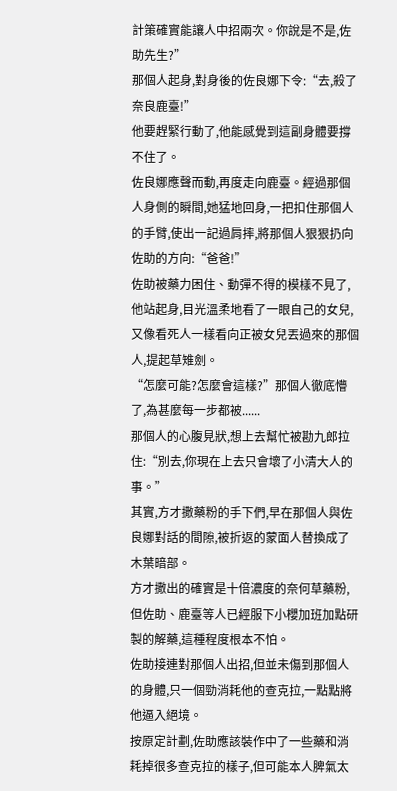計策確實能讓人中招兩次。你說是不是,佐助先生?”
那個人起身,對身後的佐良娜下令:“去,殺了奈良鹿臺!”
他要趕緊行動了,他能感覺到這副身體要撐不住了。
佐良娜應聲而動,再度走向鹿臺。經過那個人身側的瞬間,她猛地回身,一把扣住那個人的手臂,使出一記過肩摔,將那個人狠狠扔向佐助的方向:“爸爸!”
佐助被藥力困住、動彈不得的模樣不見了,他站起身,目光溫柔地看了一眼自己的女兒,又像看死人一樣看向正被女兒丟過來的那個人,提起草雉劍。
“怎麼可能?怎麼會這樣?”那個人徹底懵了,為甚麼每一步都被......
那個人的心腹見狀,想上去幫忙被勘九郎拉住:“別去,你現在上去只會壞了小清大人的事。”
其實,方才撒藥粉的手下們,早在那個人與佐良娜對話的間隙,被折返的蒙面人替換成了木葉暗部。
方才撒出的確實是十倍濃度的奈何草藥粉,但佐助、鹿臺等人已經服下小櫻加班加點研製的解藥,這種程度根本不怕。
佐助接連對那個人出招,但並未傷到那個人的身體,只一個勁消耗他的查克拉,一點點將他逼入絕境。
按原定計劃,佐助應該裝作中了一些藥和消耗掉很多查克拉的樣子,但可能本人脾氣太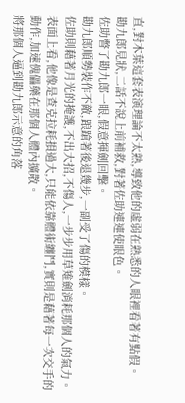直,對木葉這套表演理論不太熟,導致他的虛弱在熟悉的人眼裡看著有點假。
勘九郎見狀,二話不說上前補救,對著佐助連連使眼色。
佐助瞥了勘九郎一眼,假意揮劍回擊。
勘九郎順勢裝作不敵,踉蹌著後退幾步,一副受了傷的模樣。
佐助則藉著月光的掩護,不出大招,不傷人,一步步用草雉劍消耗那個人的氣力。
表面上看,他像是查克拉耗損過大,只能依靠體術纏鬥,實則是藉著每一次交手的動作,加速傀儡藥在那個人體內擴散。
將那個人逼到勘九郎示意的角落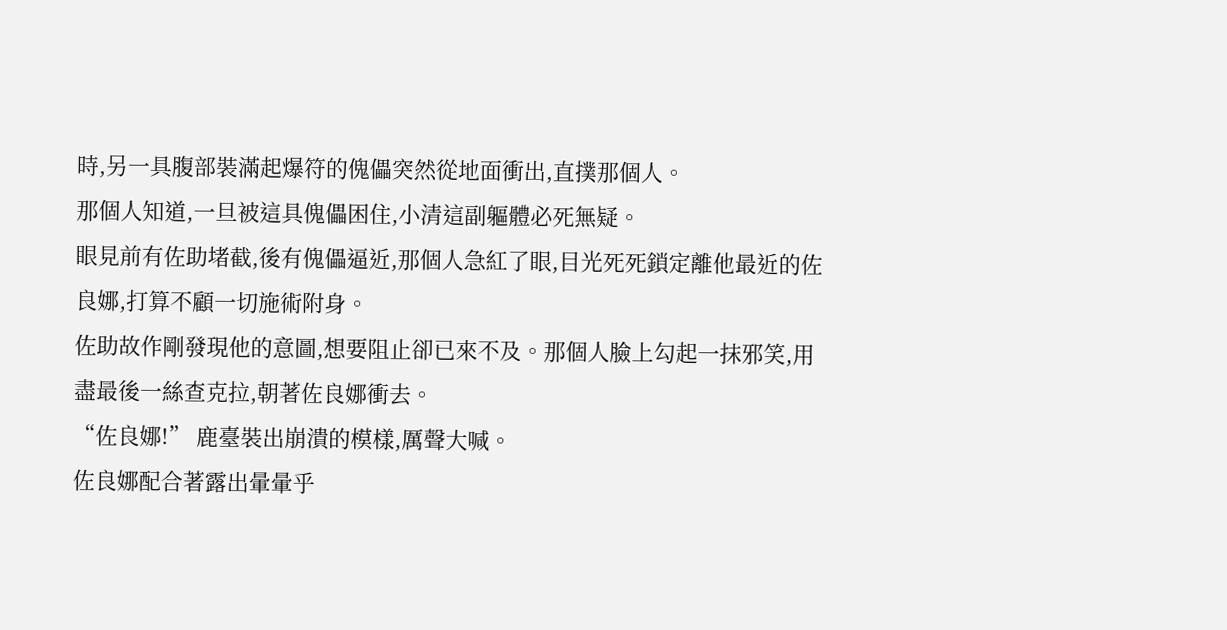時,另一具腹部裝滿起爆符的傀儡突然從地面衝出,直撲那個人。
那個人知道,一旦被這具傀儡困住,小清這副軀體必死無疑。
眼見前有佐助堵截,後有傀儡逼近,那個人急紅了眼,目光死死鎖定離他最近的佐良娜,打算不顧一切施術附身。
佐助故作剛發現他的意圖,想要阻止卻已來不及。那個人臉上勾起一抹邪笑,用盡最後一絲查克拉,朝著佐良娜衝去。
“佐良娜!” 鹿臺裝出崩潰的模樣,厲聲大喊。
佐良娜配合著露出暈暈乎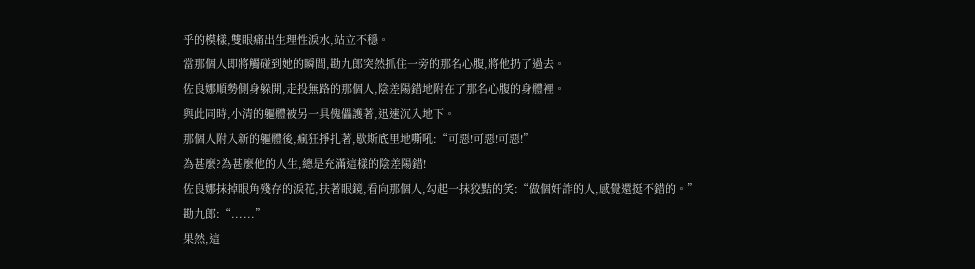乎的模樣,雙眼痛出生理性淚水,站立不穩。
當那個人即將觸碰到她的瞬間,勘九郎突然抓住一旁的那名心腹,將他扔了過去。
佐良娜順勢側身躲開,走投無路的那個人,陰差陽錯地附在了那名心腹的身體裡。
與此同時,小清的軀體被另一具傀儡護著,迅速沉入地下。
那個人附入新的軀體後,瘋狂掙扎著,歇斯底里地嘶吼:“可惡!可惡!可惡!”
為甚麼?為甚麼他的人生,總是充滿這樣的陰差陽錯!
佐良娜抹掉眼角殘存的淚花,扶著眼鏡,看向那個人,勾起一抹狡黠的笑:“做個奸詐的人,感覺還挺不錯的。”
勘九郎:“......”
果然,這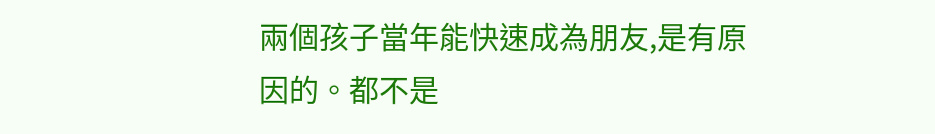兩個孩子當年能快速成為朋友,是有原因的。都不是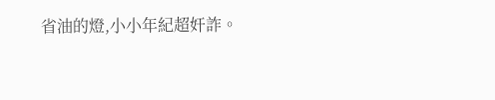省油的燈,小小年紀超奸詐。